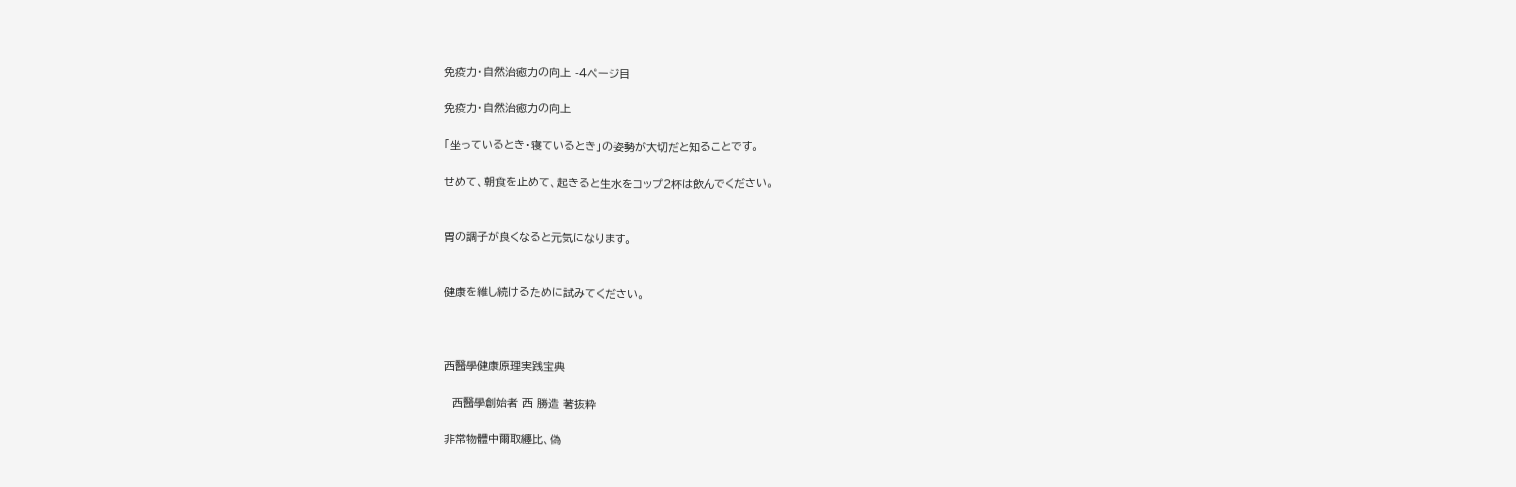免疫力・自然治癒力の向上 -4ページ目

免疫力・自然治癒力の向上

「坐っているとき・寝ているとき」の姿勢が大切だと知ることです。

せめて、朝食を止めて、起きると生水をコップ2杯は飲んでください。


胃の調子が良くなると元気になります。


健康を維し続けるために試みてください。



西醫學健康原理実践宝典

  西醫學創始者 西 勝造 著抜粋

非常物體中爾取纏比、偽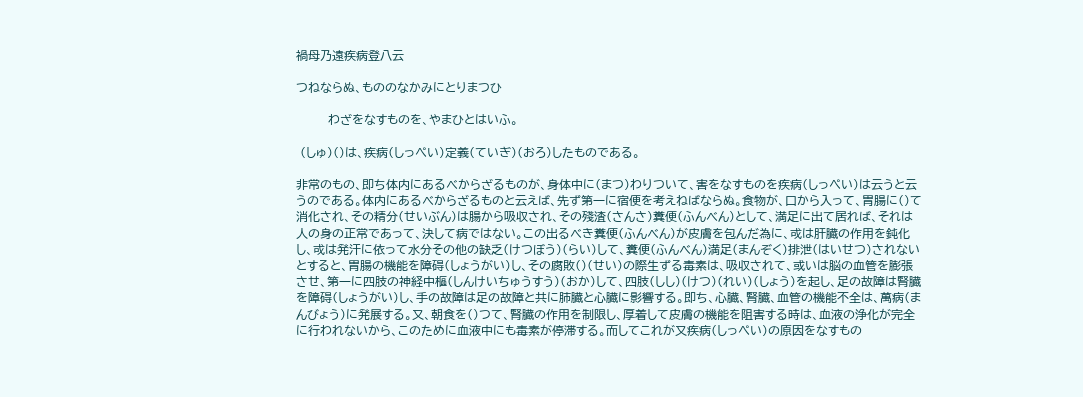禍母乃遠疾病登八云

つねならぬ、もののなかみにとりまつひ

        わざをなすものを、やまひとはいふ。

 (しゅ)()は、疾病(しっぺい)定義(ていぎ)(おろ)したものである。

非常のもの、即ち体内にあるべからざるものが、身体中に(まつ)わりついて、害をなすものを疾病(しっぺい)は云うと云うのである。体内にあるべからざるものと云えば、先ず第一に宿便を考えねばならぬ。食物が、口から入って、胃腸に()て消化され、その精分(せいぶん)は腸から吸収され、その殘渣(さんさ)糞便(ふんべん)として、満足に出て居れば、それは人の身の正常であって、決して病ではない。この出るべき糞便(ふんべん)が皮膚を包んだ為に、戓は肝臓の作用を鈍化し、戓は発汗に依って水分その他の缺乏(けつぼう)(らい)して、糞便(ふんべん)満足(まんぞく)排泄(はいせつ)されないとすると、胃腸の機能を障碍(しょうがい)し、その腐敗()(せい)の際生ずる毒素は、吸収されて、或いは脳の血管を膨張させ、第一に四肢の神経中樞(しんけいちゅうすう)(おか)して、四肢(しし)(けつ)(れい)(しょう)を起し、足の故障は腎臓を障碍(しょうがい)し、手の故障は足の故障と共に肺臓と心臓に影響する。即ち、心臓、腎臓、血管の機能不全は、萬病(まんびょう)に発展する。又、朝食を()つて、腎臓の作用を制限し、厚着して皮膚の機能を阻害する時は、血液の浄化が完全に行われないから、このために血液中にも毒素が停滞する。而してこれが又疾病(しっぺい)の原因をなすもの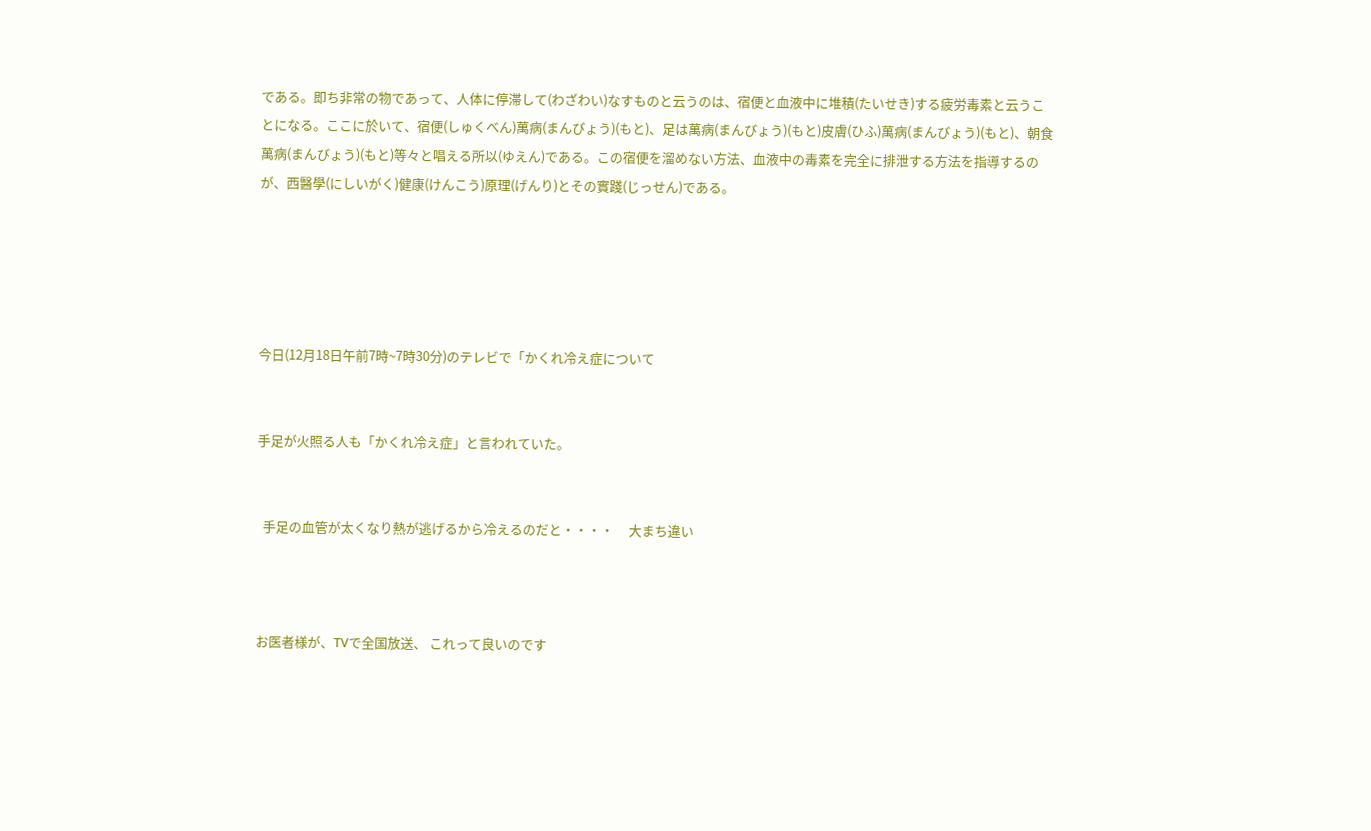である。即ち非常の物であって、人体に停滞して(わざわい)なすものと云うのは、宿便と血液中に堆積(たいせき)する疲労毒素と云うことになる。ここに於いて、宿便(しゅくべん)萬病(まんびょう)(もと)、足は萬病(まんびょう)(もと)皮膚(ひふ)萬病(まんびょう)(もと)、朝食萬病(まんびょう)(もと)等々と唱える所以(ゆえん)である。この宿便を溜めない方法、血液中の毒素を完全に排泄する方法を指導するのが、西醫學(にしいがく)健康(けんこう)原理(げんり)とその實踐(じっせん)である。





今日(12月18日午前7時~7時30分)のテレビで「かくれ冷え症について


手足が火照る人も「かくれ冷え症」と言われていた。


  手足の血管が太くなり熱が逃げるから冷えるのだと・・・・     大まち違い



お医者様が、TVで全国放送、 これって良いのです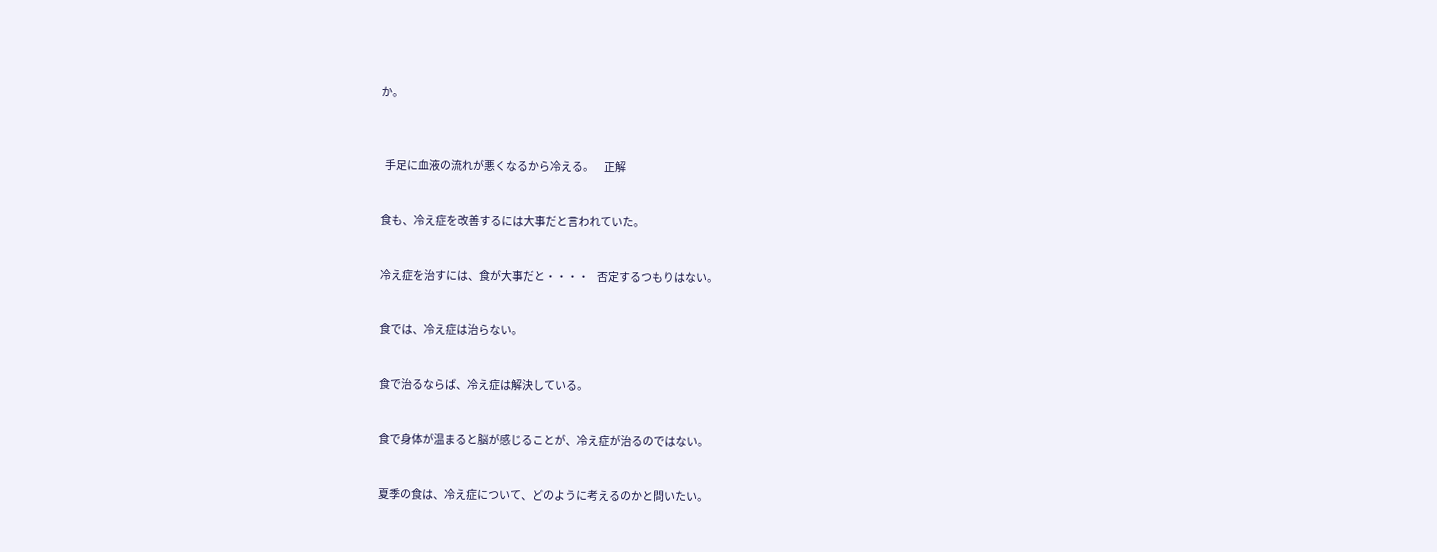か。



  手足に血液の流れが悪くなるから冷える。     正解


食も、冷え症を改善するには大事だと言われていた。


冷え症を治すには、食が大事だと・・・・    否定するつもりはない。


食では、冷え症は治らない。


食で治るならば、冷え症は解決している。


食で身体が温まると脳が感じることが、冷え症が治るのではない。


夏季の食は、冷え症について、どのように考えるのかと問いたい。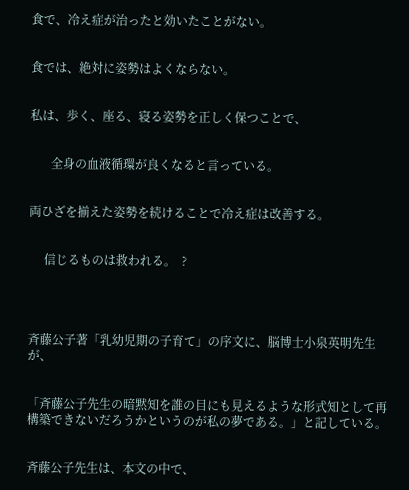食で、冷え症が治ったと効いたことがない。


食では、絶対に姿勢はよくならない。


私は、歩く、座る、寝る姿勢を正しく保つことで、


       全身の血液循環が良くなると言っている。


両ひざを揃えた姿勢を続けることで冷え症は改善する。


     信じるものは救われる。  ?




斉藤公子著「乳幼児期の子育て」の序文に、脳博士小泉英明先生が、


「斉藤公子先生の暗黙知を誰の目にも見えるような形式知として再構築できないだろうかというのが私の夢である。」と記している。


斉藤公子先生は、本文の中で、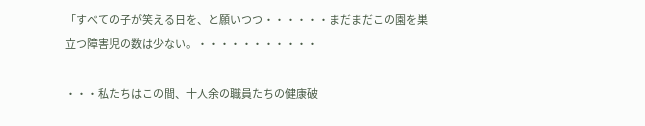「すべての子が笑える日を、と願いつつ・・・・・・まだまだこの園を巣立つ障害児の数は少ない。・・・・・・・・・・・

・・・私たちはこの間、十人余の職員たちの健康破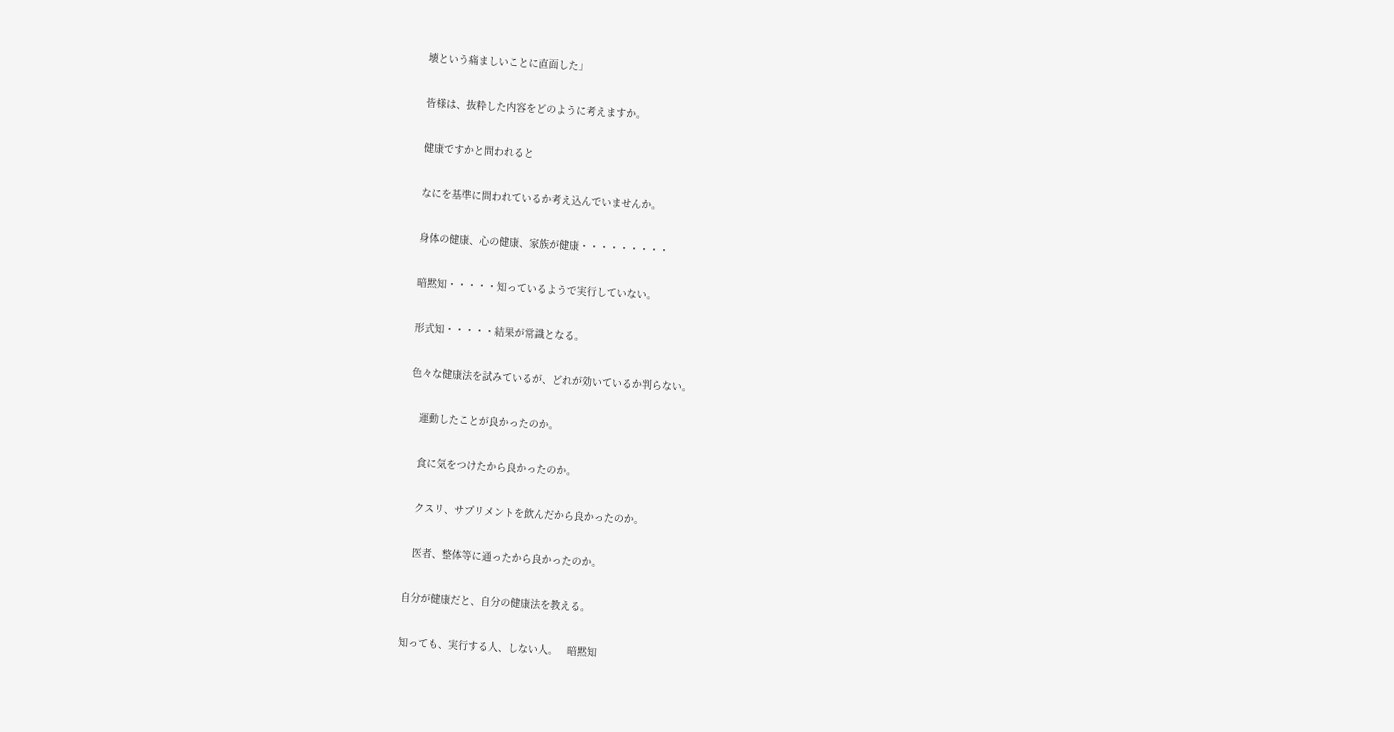壊という痛ましいことに直面した」


皆様は、抜粋した内容をどのように考えますか。


健康ですかと問われると


なにを基準に問われているか考え込んでいませんか。


身体の健康、心の健康、家族が健康・・・・・・・・・


暗黙知・・・・・知っているようで実行していない。


形式知・・・・・結果が常識となる。


色々な健康法を試みているが、どれが効いているか判らない。


   運動したことが良かったのか。


   食に気をつけたから良かったのか。


   クスリ、サプリメントを飲んだから良かったのか。


   医者、整体等に通ったから良かったのか。


自分が健康だと、自分の健康法を教える。


知っても、実行する人、しない人。   暗黙知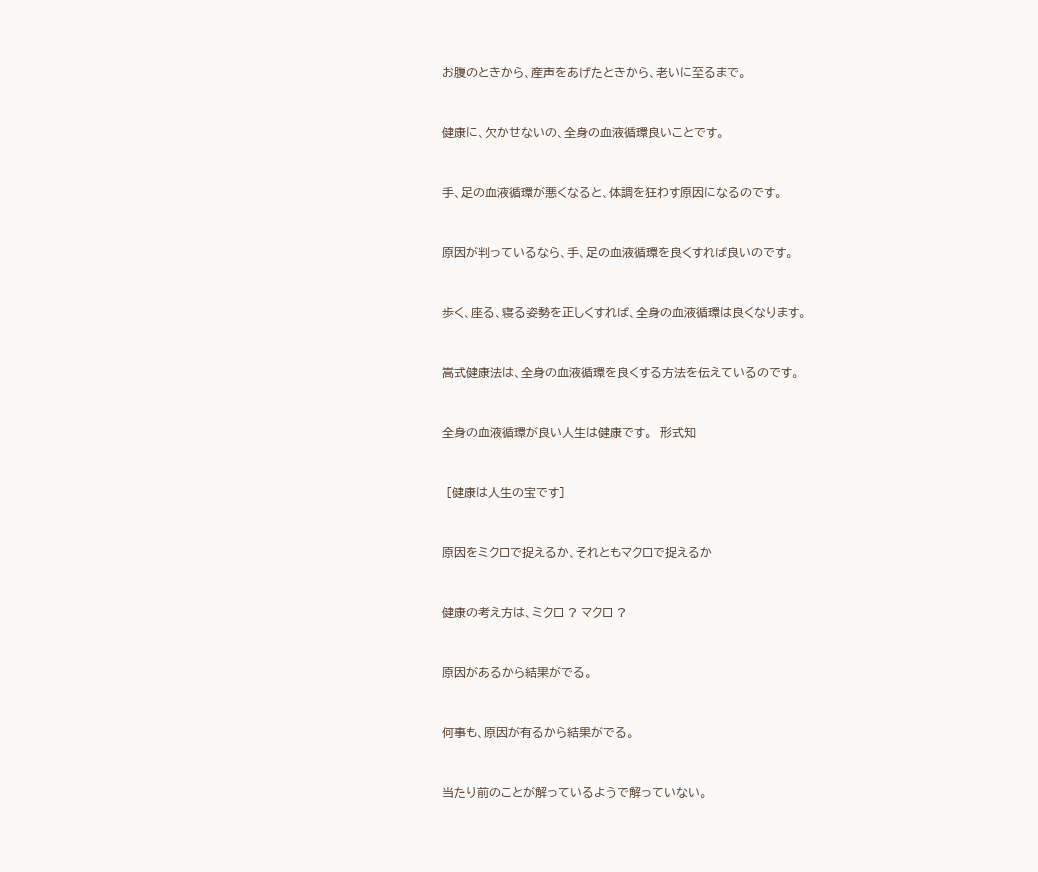お腹のときから、産声をあげたときから、老いに至るまで。


健康に、欠かせないの、全身の血液循環良いことです。


手、足の血液循環が悪くなると、体調を狂わす原因になるのです。


原因が判っているなら、手、足の血液循環を良くすれば良いのです。


歩く、座る、寝る姿勢を正しくすれば、全身の血液循環は良くなります。


嵩式健康法は、全身の血液循環を良くする方法を伝えているのです。


全身の血液循環が良い人生は健康です。  形式知


 [健康は人生の宝です]


原因をミクロで捉えるか、それともマクロで捉えるか


健康の考え方は、ミクロ ? マクロ ?


原因があるから結果がでる。


何事も、原因が有るから結果がでる。


当たり前のことが解っているようで解っていない。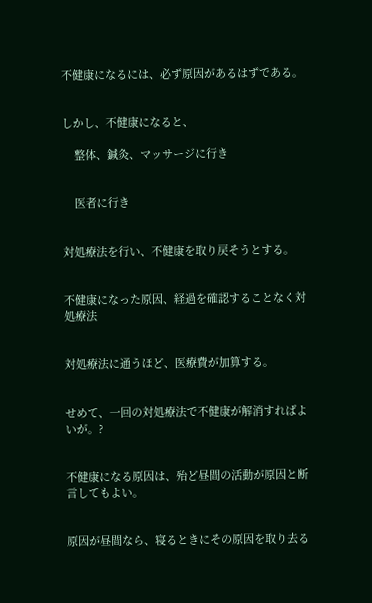不健康になるには、必ず原因があるはずである。


しかし、不健康になると、

    整体、鍼灸、マッサージに行き


    医者に行き


対処療法を行い、不健康を取り戻そうとする。


不健康になった原因、経過を確認することなく対処療法


対処療法に通うほど、医療費が加算する。


せめて、一回の対処療法で不健康が解消すればよいが。?


不健康になる原因は、殆ど昼間の活動が原因と断言してもよい。


原因が昼間なら、寝るときにその原因を取り去る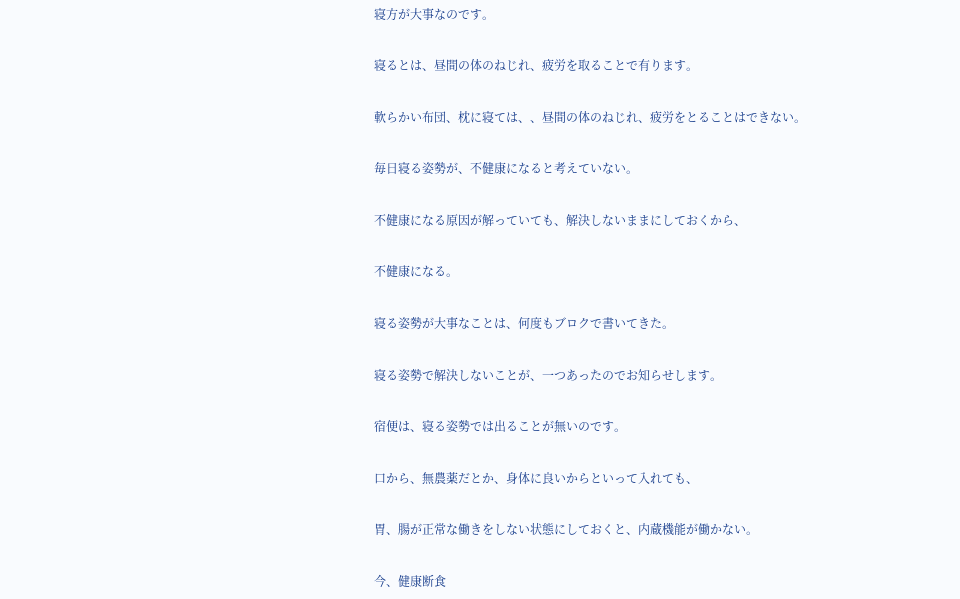寝方が大事なのです。


寝るとは、昼間の体のねじれ、疲労を取ることで有ります。


軟らかい布団、枕に寝ては、、昼間の体のねじれ、疲労をとることはできない。


毎日寝る姿勢が、不健康になると考えていない。


不健康になる原因が解っていても、解決しないままにしておくから、


不健康になる。


寝る姿勢が大事なことは、何度もブロクで書いてきた。


寝る姿勢で解決しないことが、一つあったのでお知らせします。


宿便は、寝る姿勢では出ることが無いのです。


口から、無農薬だとか、身体に良いからといって入れても、


胃、腸が正常な働きをしない状態にしておくと、内蔵機能が働かない。


今、健康断食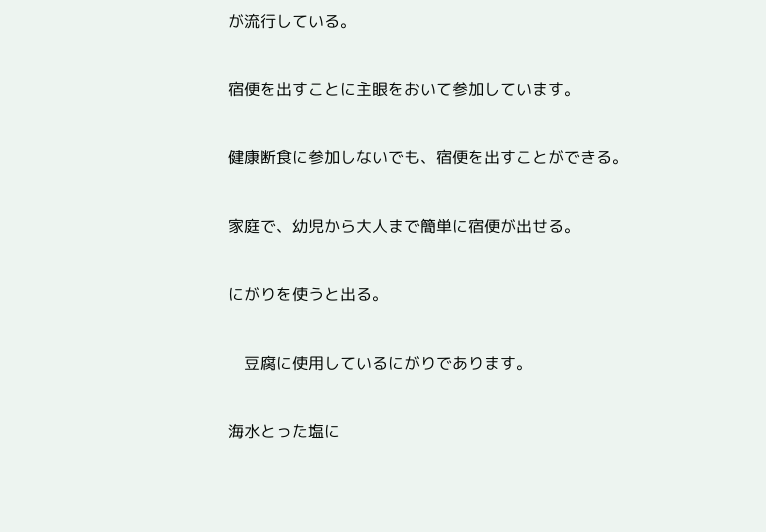が流行している。


宿便を出すことに主眼をおいて参加しています。


健康断食に参加しないでも、宿便を出すことができる。


家庭で、幼児から大人まで簡単に宿便が出せる。


にがりを使うと出る。


    豆腐に使用しているにがりであります。


海水とった塩に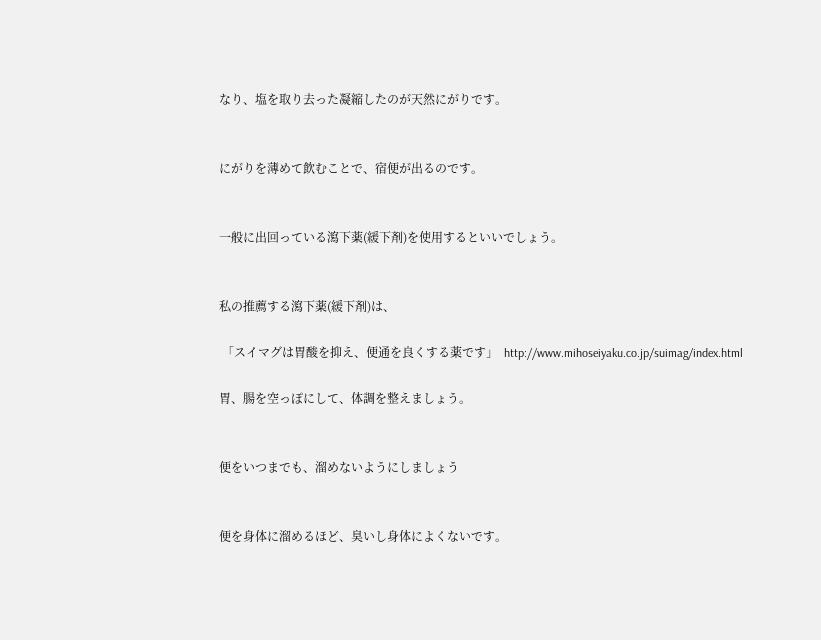なり、塩を取り去った凝縮したのが天然にがりです。


にがりを薄めて飲むことで、宿便が出るのです。


一般に出回っている瀉下薬(緩下剤)を使用するといいでしょう。


私の推薦する瀉下薬(緩下剤)は、

 「スイマグは胃酸を抑え、便通を良くする薬です」  http://www.mihoseiyaku.co.jp/suimag/index.html

胃、腸を空っぽにして、体調を整えましょう。


便をいつまでも、溜めないようにしましょう


便を身体に溜めるほど、臭いし身体によくないです。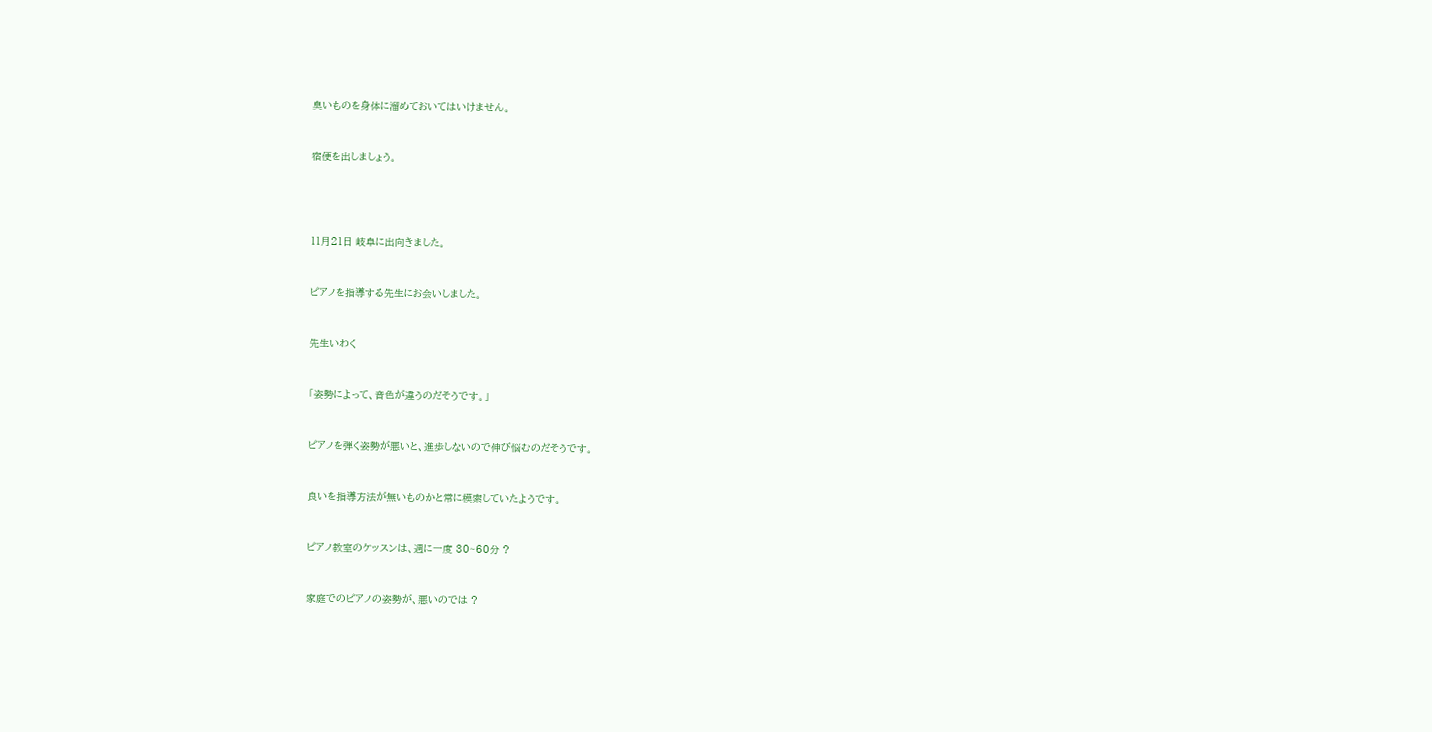臭いものを身体に溜めておいてはいけません。


宿便を出しましょう。




11月21日 岐阜に出向きました。


ピアノを指導する先生にお会いしました。


先生いわく


「姿勢によって、音色が違うのだそうです。」


ピアノを弾く姿勢が悪いと、進歩しないので伸び悩むのだそうです。


良いを指導方法が無いものかと常に模索していたようです。


ピアノ教室のケッスンは、週に一度 30~60分 ?


家庭でのピアノの姿勢が、悪いのでは ?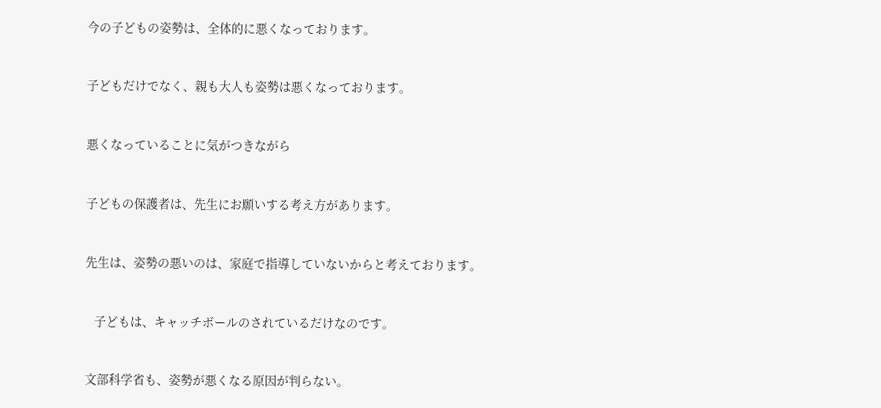今の子どもの姿勢は、全体的に悪くなっております。


子どもだけでなく、親も大人も姿勢は悪くなっております。


悪くなっていることに気がつきながら


子どもの保護者は、先生にお願いする考え方があります。


先生は、姿勢の悪いのは、家庭で指導していないからと考えております。


   子どもは、キャッチボールのされているだけなのです。


文部科学省も、姿勢が悪くなる原因が判らない。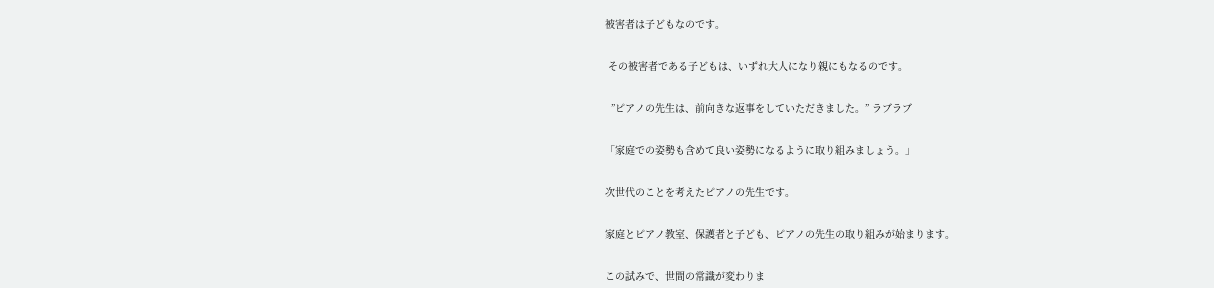被害者は子どもなのです。


 その被害者である子どもは、いずれ大人になり親にもなるのです。


  ”ピアノの先生は、前向きな返事をしていただきました。” ラブラブ


「家庭での姿勢も含めて良い姿勢になるように取り組みましょう。」


次世代のことを考えたピアノの先生です。


家庭とピアノ教室、保護者と子ども、ピアノの先生の取り組みが始まります。


この試みで、世間の常識が変わりま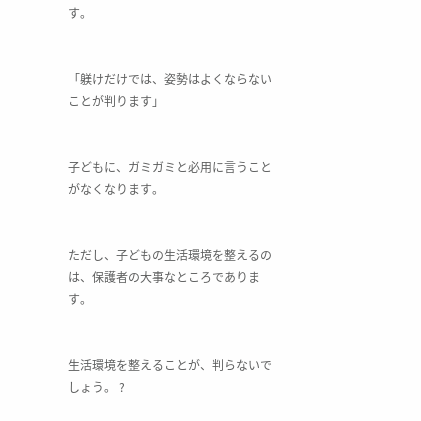す。


「躾けだけでは、姿勢はよくならないことが判ります」


子どもに、ガミガミと必用に言うことがなくなります。


ただし、子どもの生活環境を整えるのは、保護者の大事なところであります。


生活環境を整えることが、判らないでしょう。 ?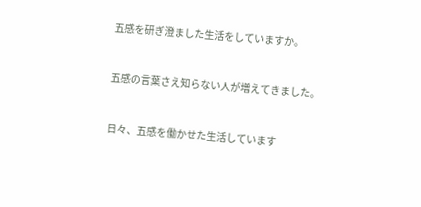五感を研ぎ澄ました生活をしていますか。


五感の言葉さえ知らない人が増えてきました。


日々、五感を働かせた生活しています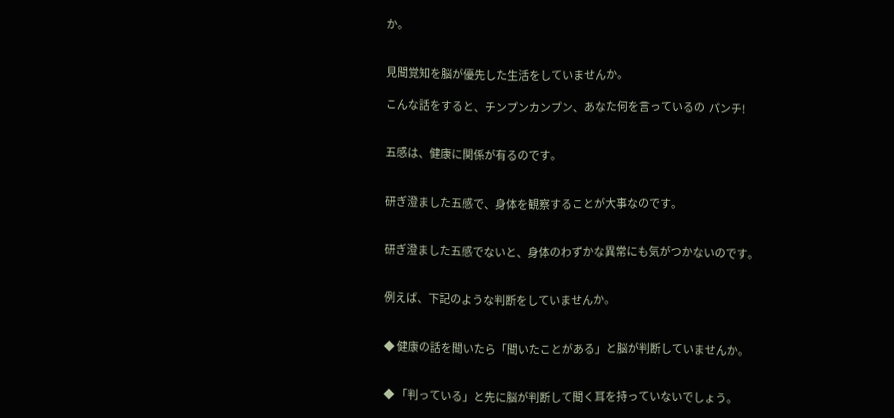か。


見聞覚知を脳が優先した生活をしていませんか。

こんな話をすると、チンプンカンプン、あなた何を言っているの  パンチ!


五感は、健康に関係が有るのです。


研ぎ澄ました五感で、身体を観察することが大事なのです。


研ぎ澄ました五感でないと、身体のわずかな異常にも気がつかないのです。


例えば、下記のような判断をしていませんか。


◆ 健康の話を聞いたら「聞いたことがある」と脳が判断していませんか。


◆ 「判っている」と先に脳が判断して聞く耳を持っていないでしょう。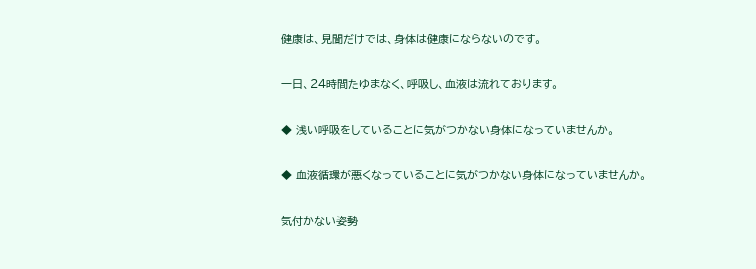健康は、見聞だけでは、身体は健康にならないのです。


一日、24時間たゆまなく、呼吸し、血液は流れております。


◆ 浅い呼吸をしていることに気がつかない身体になっていませんか。


◆ 血液循環が悪くなっていることに気がつかない身体になっていませんか。


気付かない姿勢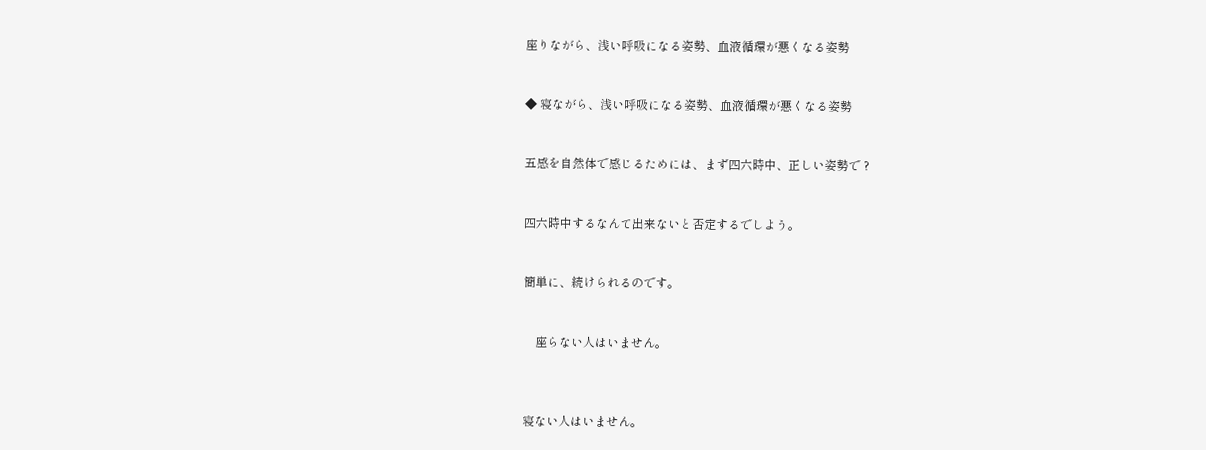座りながら、浅い呼吸になる姿勢、血液循環が悪くなる姿勢


◆ 寝ながら、浅い呼吸になる姿勢、血液循環が悪くなる姿勢


五感を自然体で感じるためには、まず四六時中、正しい姿勢で ?


四六時中するなんて出来ないと否定するでしよう。


簡単に、続けられるのです。


    座らない人はいません。



寝ない人はいません。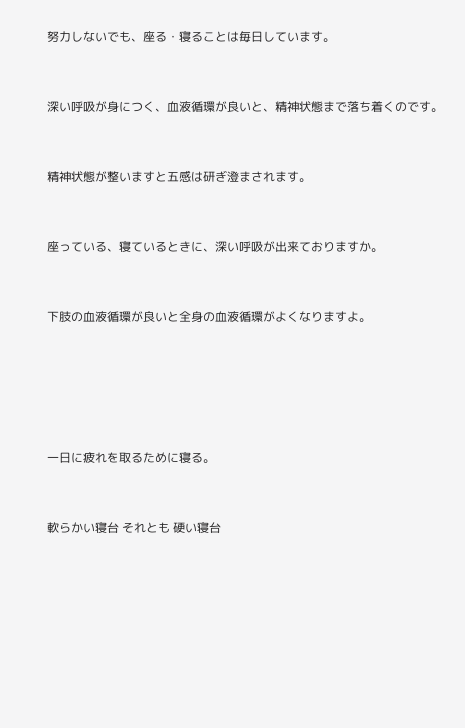努力しないでも、座る・寝ることは毎日しています。


深い呼吸が身につく、血液循環が良いと、精神状態まで落ち着くのです。


精神状態が整いますと五感は研ぎ澄まされます。


座っている、寝ているときに、深い呼吸が出来ておりますか。


下肢の血液循環が良いと全身の血液循環がよくなりますよ。





一日に疲れを取るために寝る。


軟らかい寝台 それとも 硬い寝台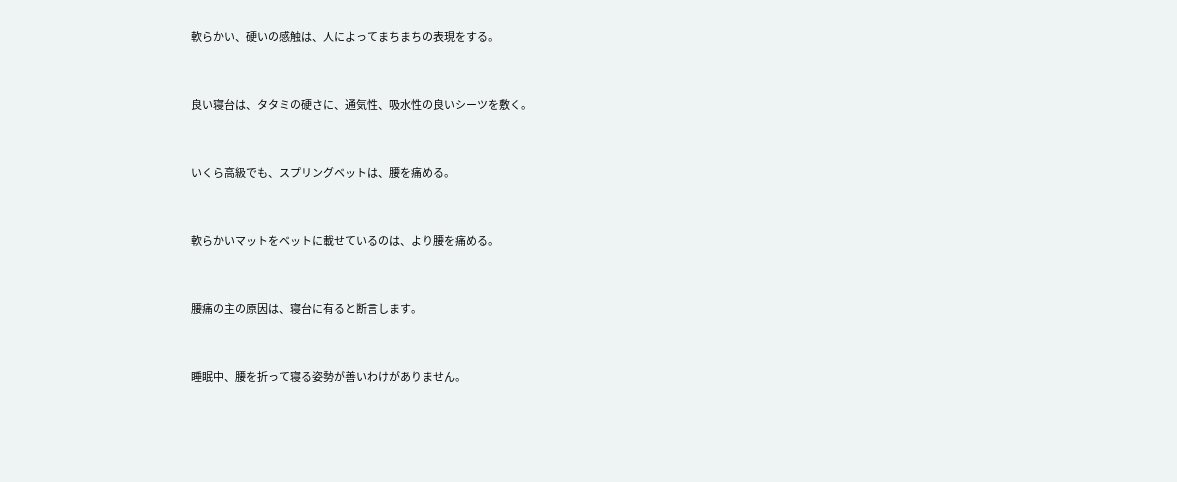軟らかい、硬いの感触は、人によってまちまちの表現をする。


良い寝台は、タタミの硬さに、通気性、吸水性の良いシーツを敷く。


いくら高級でも、スプリングベットは、腰を痛める。


軟らかいマットをベットに載せているのは、より腰を痛める。


腰痛の主の原因は、寝台に有ると断言します。


睡眠中、腰を折って寝る姿勢が善いわけがありません。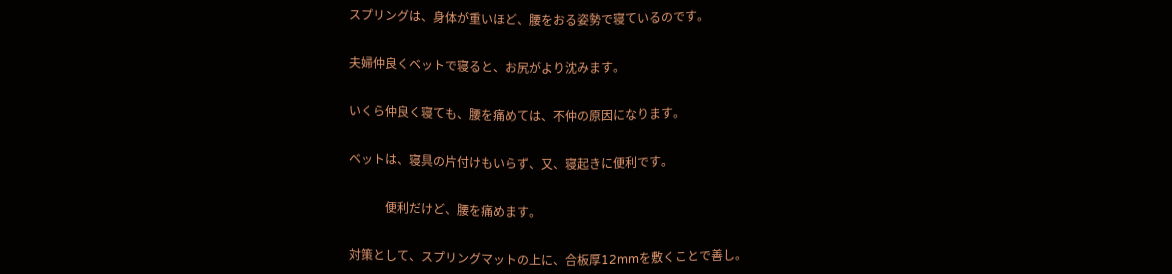スプリングは、身体が重いほど、腰をおる姿勢で寝ているのです。


夫婦仲良くベットで寝ると、お尻がより沈みます。


いくら仲良く寝ても、腰を痛めては、不仲の原因になります。


ベットは、寝具の片付けもいらず、又、寝起きに便利です。


            便利だけど、腰を痛めます。


対策として、スプリングマットの上に、合板厚12mmを敷くことで善し。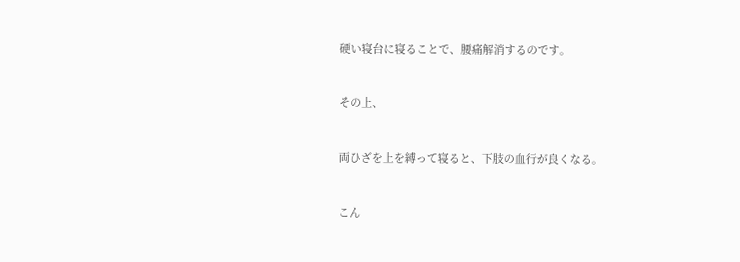硬い寝台に寝ることで、腰痛解消するのです。


その上、


両ひざを上を縛って寝ると、下肢の血行が良くなる。


こん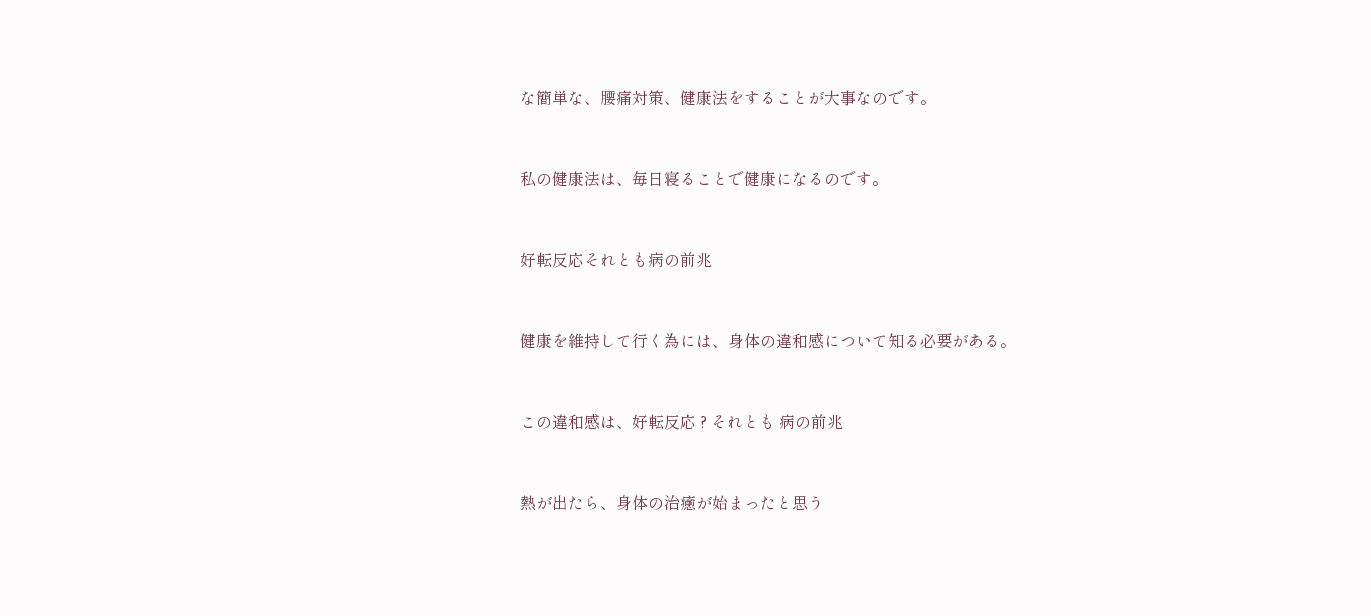な簡単な、腰痛対策、健康法をすることが大事なのです。


私の健康法は、毎日寝ることで健康になるのです。


好転反応それとも病の前兆


健康を維持して行く為には、身体の違和感について知る必要がある。


この違和感は、好転反応 ? それとも 病の前兆


熱が出たら、身体の治癒が始まったと思う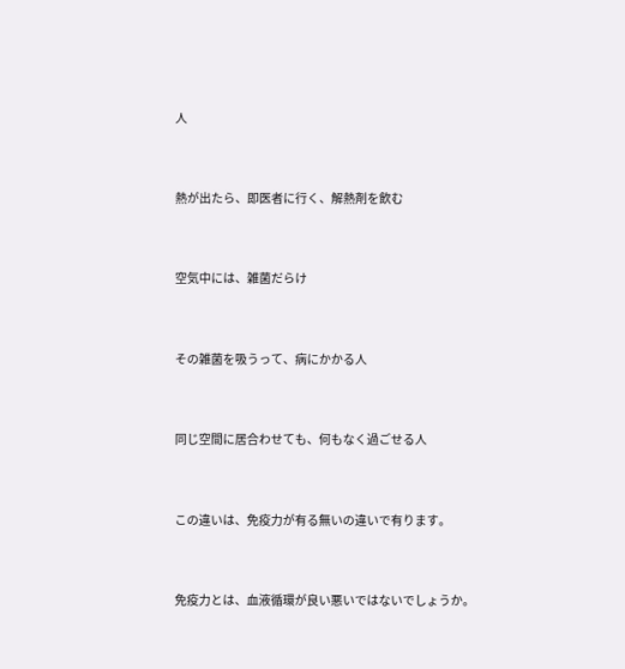人


熱が出たら、即医者に行く、解熱剤を飲む


空気中には、雑菌だらけ


その雑菌を吸うって、病にかかる人


同じ空間に居合わせても、何もなく過ごせる人


この違いは、免疫力が有る無いの違いで有ります。


免疫力とは、血液循環が良い悪いではないでしょうか。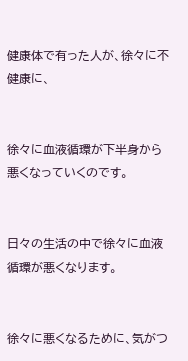健康体で有った人が、徐々に不健康に、


徐々に血液循環が下半身から悪くなっていくのです。


日々の生活の中で徐々に血液循環が悪くなります。


徐々に悪くなるために、気がつ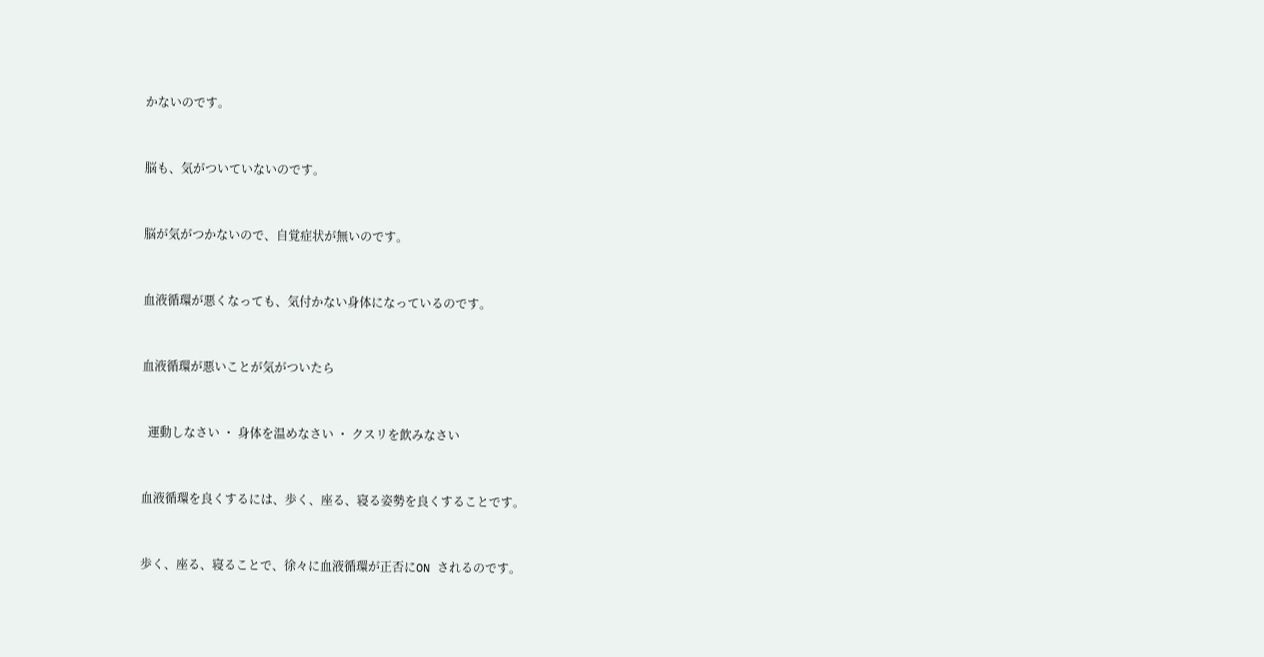かないのです。


脳も、気がついていないのです。


脳が気がつかないので、自覚症状が無いのです。


血液循環が悪くなっても、気付かない身体になっているのです。


血液循環が悪いことが気がついたら


  運動しなさい ・ 身体を温めなさい ・ クスリを飲みなさい


血液循環を良くするには、歩く、座る、寝る姿勢を良くすることです。


歩く、座る、寝ることで、徐々に血液循環が正否にON されるのです。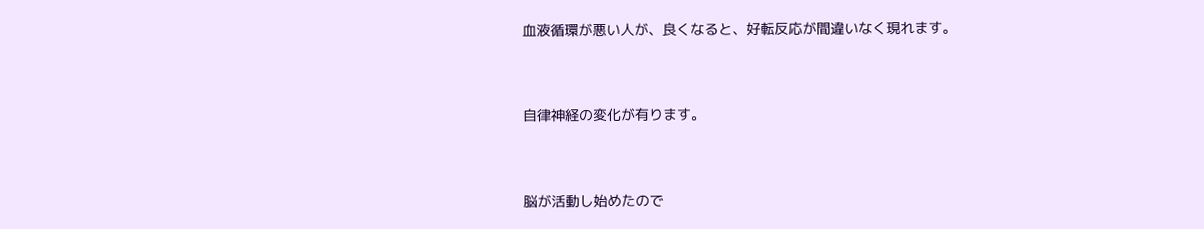血液循環が悪い人が、良くなると、好転反応が間違いなく現れます。


自律神経の変化が有ります。


脳が活動し始めたので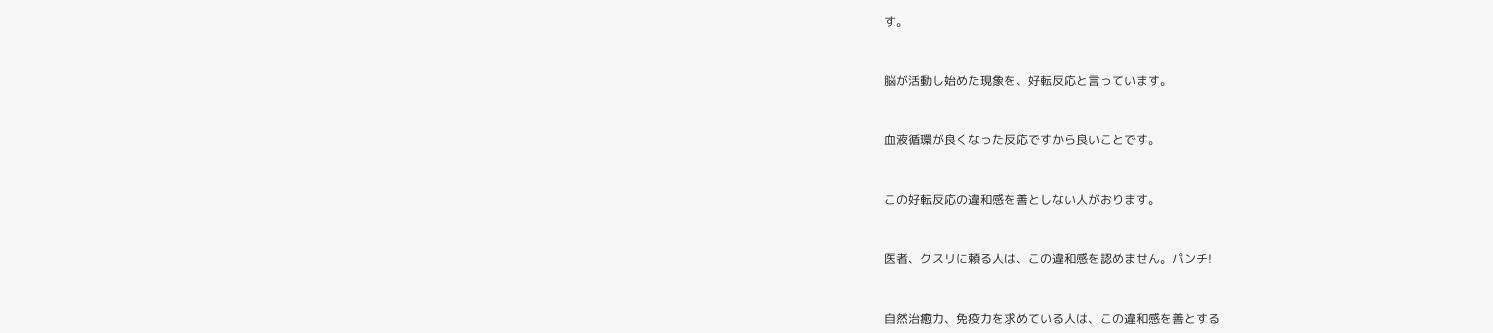す。


脳が活動し始めた現象を、好転反応と言っています。


血液循環が良くなった反応ですから良いことです。


この好転反応の違和感を善としない人がおります。


医者、クスリに頼る人は、この違和感を認めません。パンチ!


自然治癒力、免疫力を求めている人は、この違和感を善とする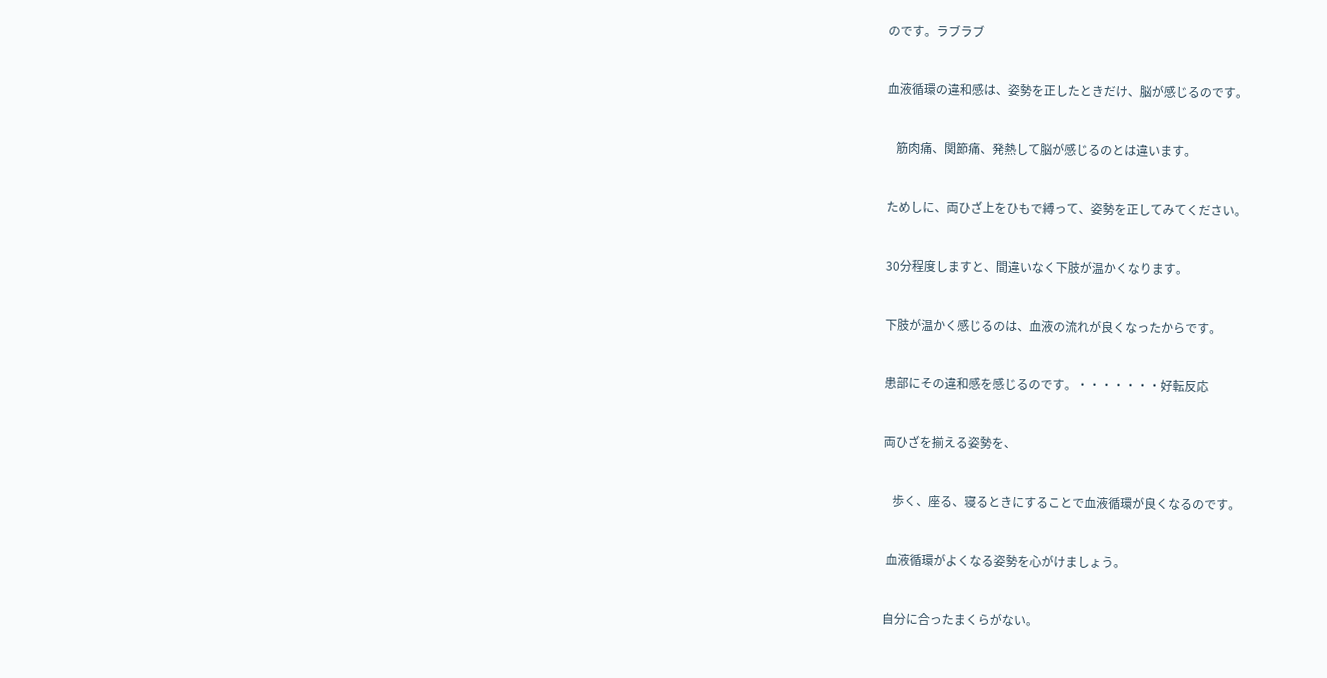のです。ラブラブ


血液循環の違和感は、姿勢を正したときだけ、脳が感じるのです。


   筋肉痛、関節痛、発熱して脳が感じるのとは違います。


ためしに、両ひざ上をひもで縛って、姿勢を正してみてください。


30分程度しますと、間違いなく下肢が温かくなります。


下肢が温かく感じるのは、血液の流れが良くなったからです。


患部にその違和感を感じるのです。・・・・・・・好転反応


両ひざを揃える姿勢を、


   歩く、座る、寝るときにすることで血液循環が良くなるのです。


 血液循環がよくなる姿勢を心がけましょう。


自分に合ったまくらがない。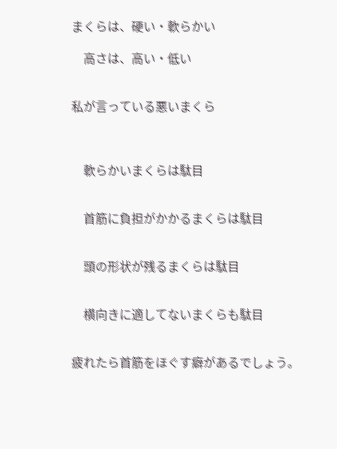まくらは、硬い・軟らかい

    高さは、高い・低い


私が言っている悪いまくら



    軟らかいまくらは駄目


    首筋に負担がかかるまくらは駄目


    頭の形状が残るまくらは駄目


    横向きに適してないまくらも駄目


疲れたら首筋をほぐす癖があるでしょう。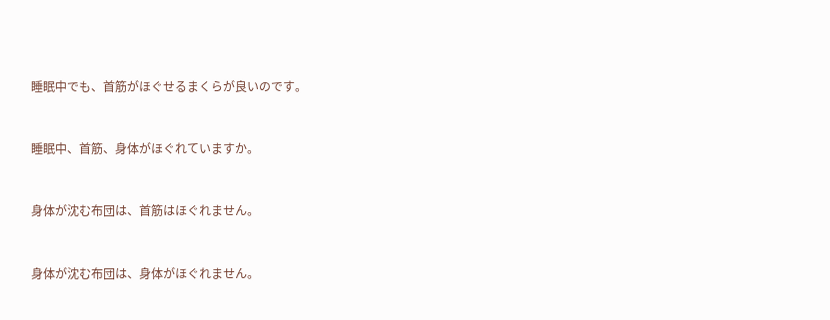睡眠中でも、首筋がほぐせるまくらが良いのです。


睡眠中、首筋、身体がほぐれていますか。


身体が沈む布団は、首筋はほぐれません。


身体が沈む布団は、身体がほぐれません。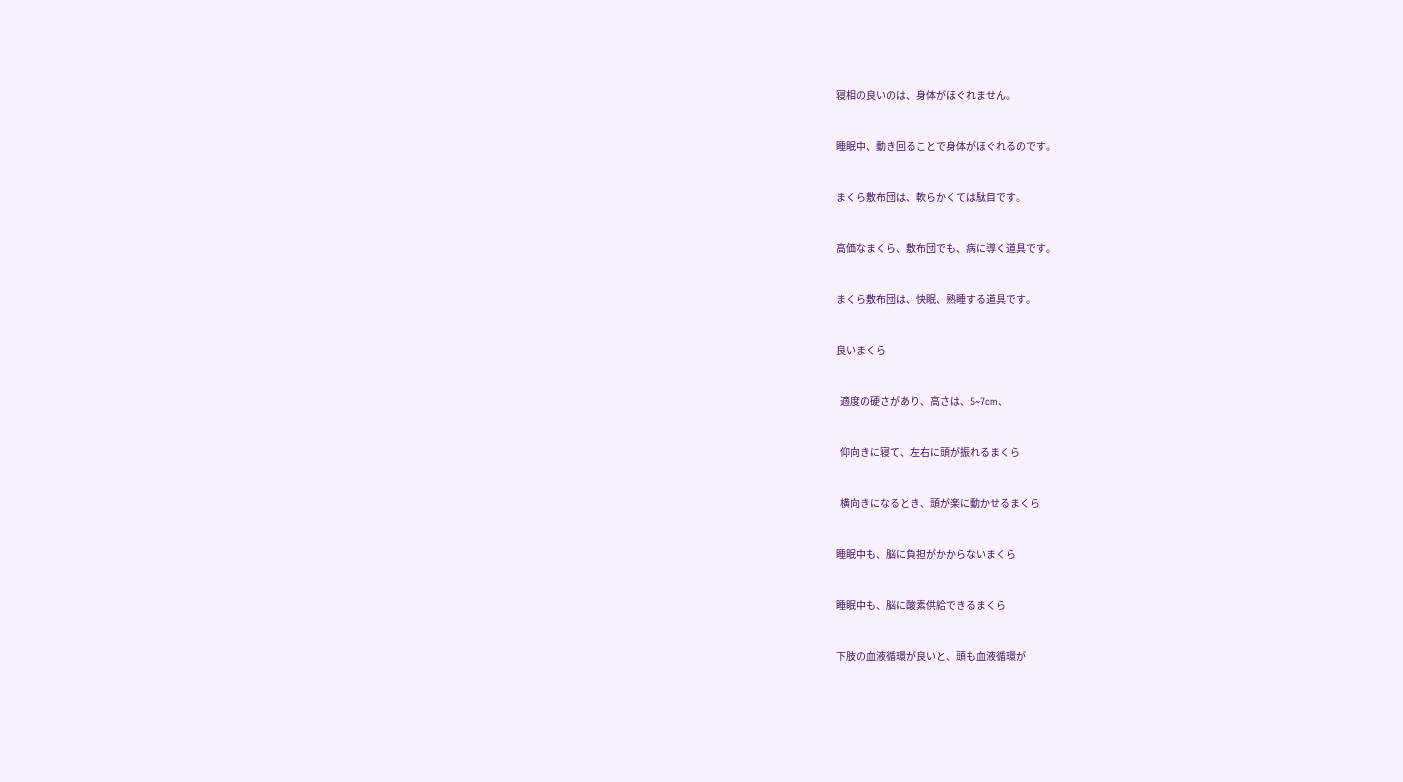寝相の良いのは、身体がほぐれません。


睡眠中、動き回ることで身体がほぐれるのです。


まくら敷布団は、軟らかくては駄目です。


高価なまくら、敷布団でも、病に導く道具です。


まくら敷布団は、快眠、熟睡する道具です。


良いまくら


  適度の硬さがあり、高さは、5~7cm、


  仰向きに寝て、左右に頭が振れるまくら


  横向きになるとき、頭が楽に動かせるまくら


睡眠中も、脳に負担がかからないまくら


睡眠中も、脳に酸素供給できるまくら


下肢の血液循環が良いと、頭も血液循環が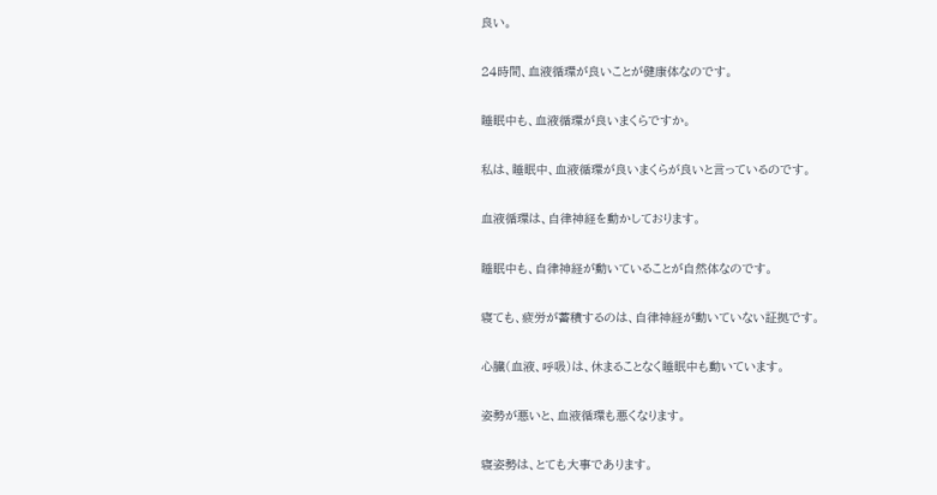良い。


24時間、血液循環が良いことが健康体なのです。


睡眠中も、血液循環が良いまくらですか。


私は、睡眠中、血液循環が良いまくらが良いと言っているのです。


血液循環は、自律神経を動かしております。


睡眠中も、自律神経が動いていることが自然体なのです。


寝ても、疲労が蓄積するのは、自律神経が動いていない証拠です。


心臓(血液、呼吸)は、休まることなく睡眠中も動いています。


姿勢が悪いと、血液循環も悪くなります。


寝姿勢は、とても大事であります。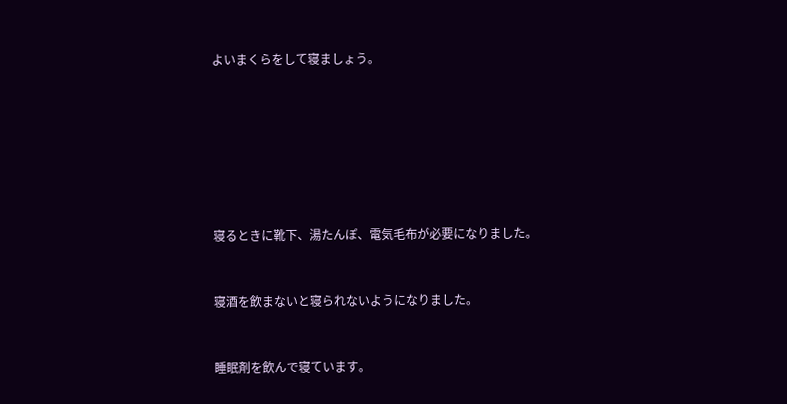よいまくらをして寝ましょう。







寝るときに靴下、湯たんぽ、電気毛布が必要になりました。


寝酒を飲まないと寝られないようになりました。


睡眠剤を飲んで寝ています。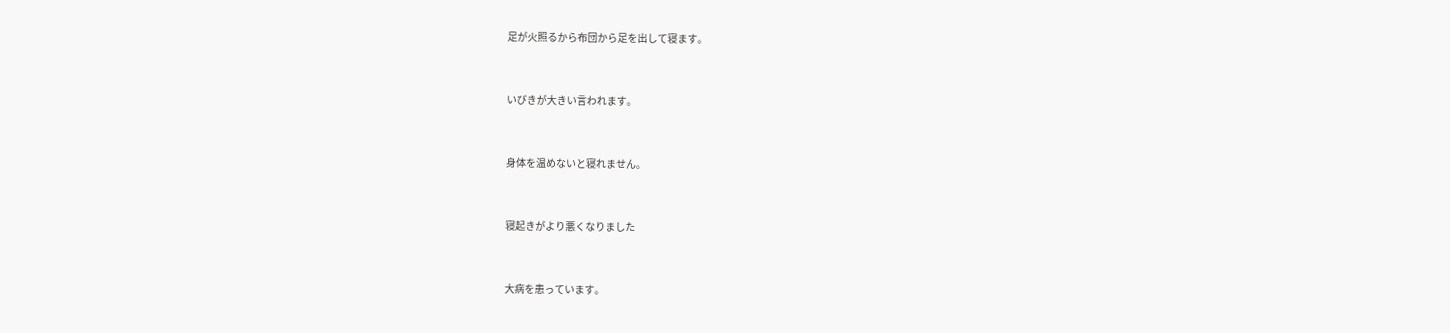足が火照るから布団から足を出して寝ます。


いびきが大きい言われます。


身体を温めないと寝れません。


寝起きがより悪くなりました


大病を患っています。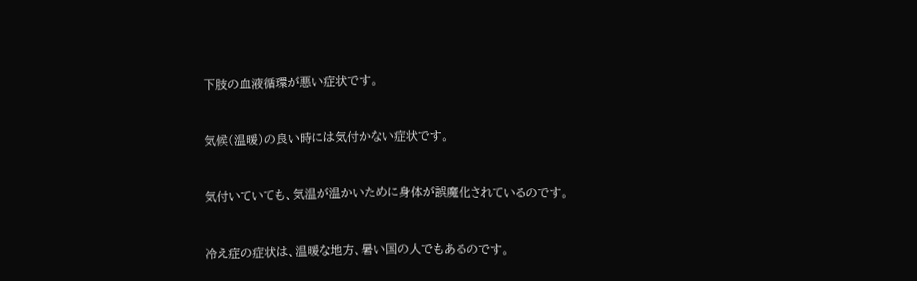下肢の血液循環が悪い症状です。


気候(温暖)の良い時には気付かない症状です。


気付いていても、気温が温かいために身体が誤魔化されているのです。


冷え症の症状は、温暖な地方、暑い国の人でもあるのです。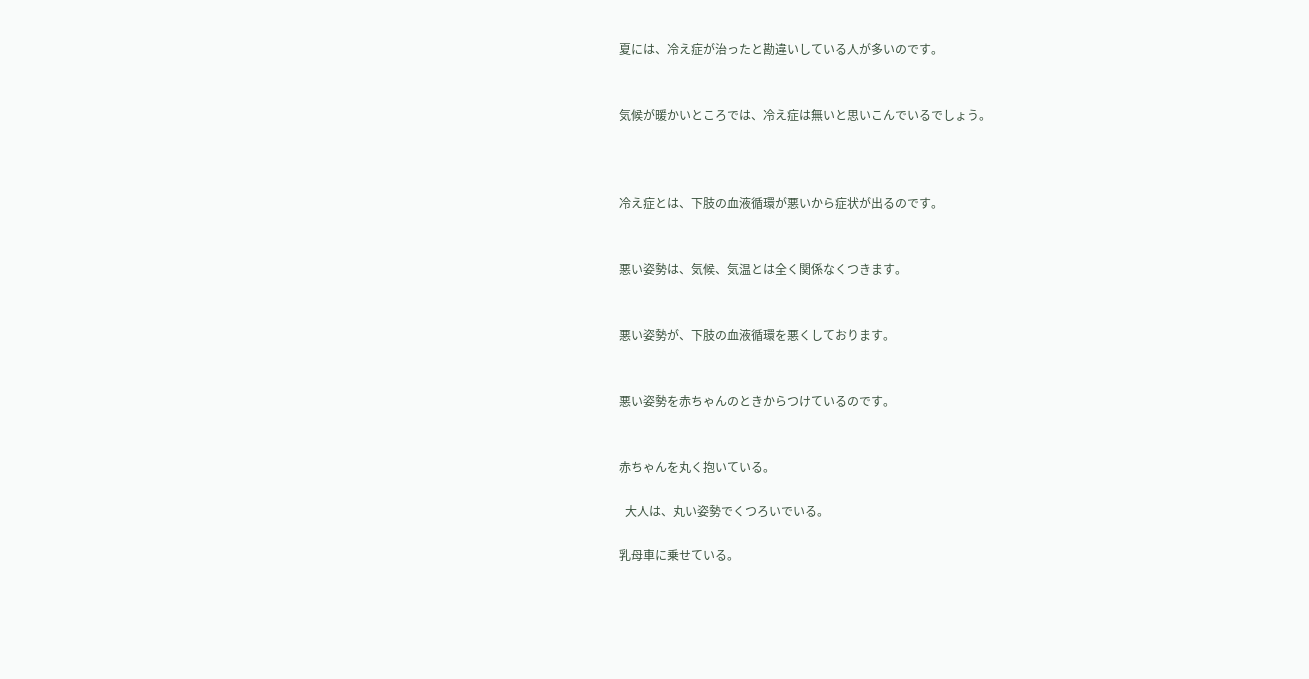夏には、冷え症が治ったと勘違いしている人が多いのです。


気候が暖かいところでは、冷え症は無いと思いこんでいるでしょう。



冷え症とは、下肢の血液循環が悪いから症状が出るのです。


悪い姿勢は、気候、気温とは全く関係なくつきます。


悪い姿勢が、下肢の血液循環を悪くしております。


悪い姿勢を赤ちゃんのときからつけているのです。


赤ちゃんを丸く抱いている。

  大人は、丸い姿勢でくつろいでいる。

乳母車に乗せている。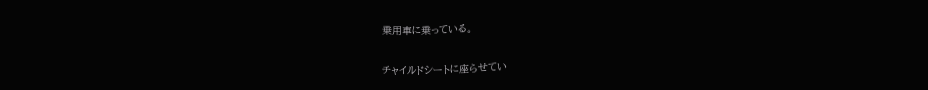乗用車に乗っている。

チャイルドシートに座らせてい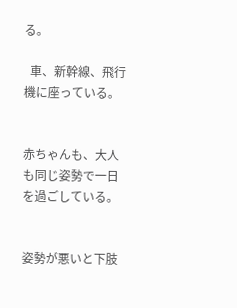る。

  車、新幹線、飛行機に座っている。


赤ちゃんも、大人も同じ姿勢で一日を過ごしている。


姿勢が悪いと下肢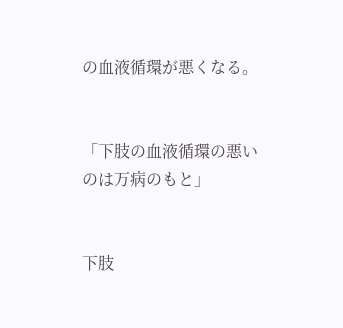の血液循環が悪くなる。


「下肢の血液循環の悪いのは万病のもと」


下肢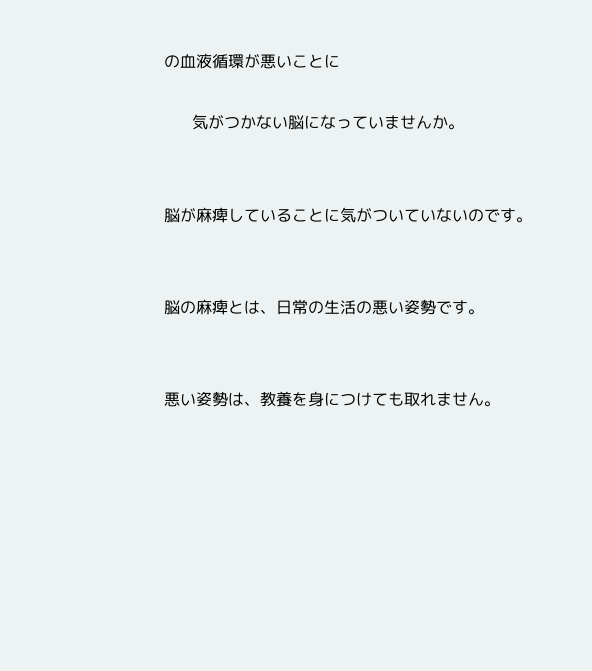の血液循環が悪いことに

       気がつかない脳になっていませんか。


脳が麻痺していることに気がついていないのです。


脳の麻痺とは、日常の生活の悪い姿勢です。


悪い姿勢は、教養を身につけても取れません。